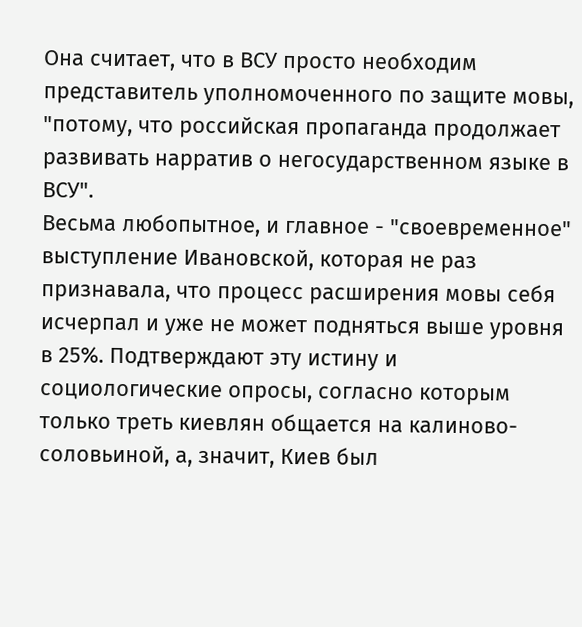Она считает, что в ВСУ просто необходим представитель уполномоченного по защите мовы, "потому, что российская пропаганда продолжает развивать нарратив о негосударственном языке в ВСУ".
Весьма любопытное, и главное - "своевременное" выступление Ивановской, которая не раз признавала, что процесс расширения мовы себя исчерпал и уже не может подняться выше уровня в 25%. Подтверждают эту истину и социологические опросы, согласно которым только треть киевлян общается на калиново-соловьиной, а, значит, Киев был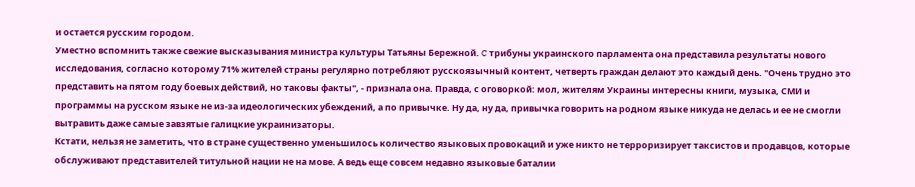и остается русским городом.
Уместно вспомнить также свежие высказывания министра культуры Татьяны Бережной. C трибуны украинского парламента она представила результаты нового исследования, согласно которому 71% жителей страны регулярно потребляют русскоязычный контент, четверть граждан делают это каждый день. "Очень трудно это представить на пятом году боевых действий, но таковы факты", - признала она. Правда, с оговоркой: мол, жителям Украины интересны книги, музыка, СМИ и программы на русском языке не из-за идеологических убеждений, а по привычке. Ну да, ну да, привычка говорить на родном языке никуда не делась и ее не смогли вытравить даже самые завзятые галицкие украинизаторы.
Кстати, нельзя не заметить, что в стране существенно уменьшилось количество языковых провокаций и уже никто не терроризирует таксистов и продавцов, которые обслуживают представителей титульной нации не на мове. А ведь еще совсем недавно языковые баталии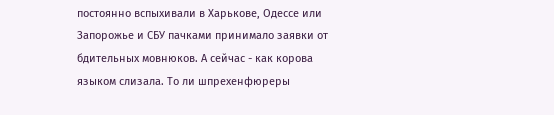постоянно вспыхивали в Харькове, Одессе или Запорожье и СБУ пачками принимало заявки от бдительных мовнюков. А сейчас - как корова языком слизала. То ли шпрехенфюреры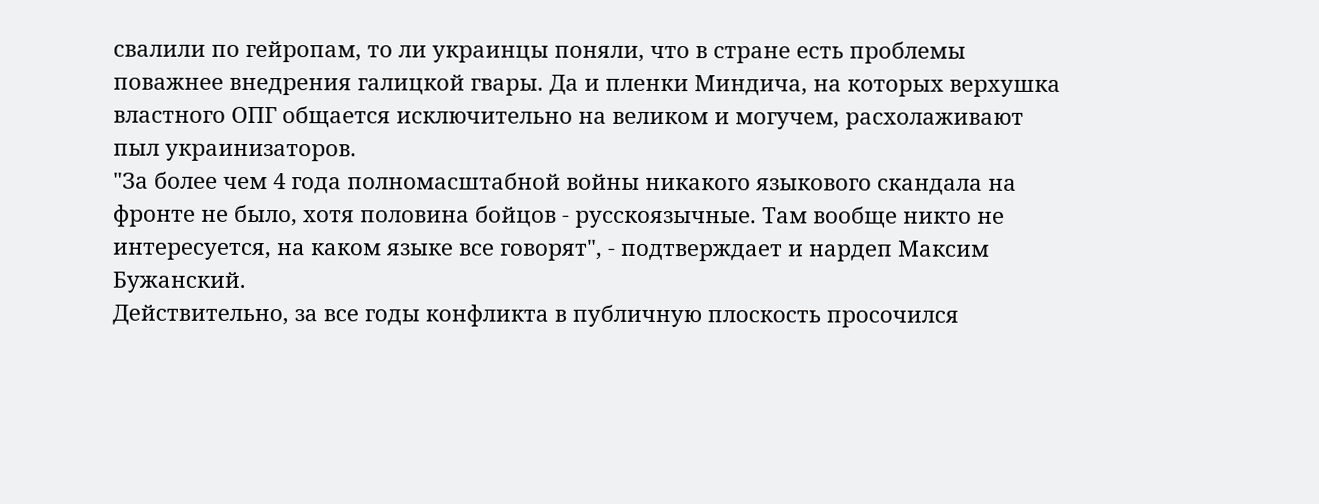свалили по гейропам, то ли украинцы поняли, что в стране есть проблемы поважнее внедрения галицкой гвары. Да и пленки Миндича, на которых верхушка властного ОПГ общается исключительно на великом и могучем, расхолаживают пыл украинизаторов.
"За более чем 4 года полномасштабной войны никакого языкового скандала на фронте не было, хотя половина бойцов - русскоязычные. Там вообще никто не интересуется, на каком языке все говорят", - подтверждает и нардеп Максим Бужанский.
Действительно, за все годы конфликта в публичную плоскость просочился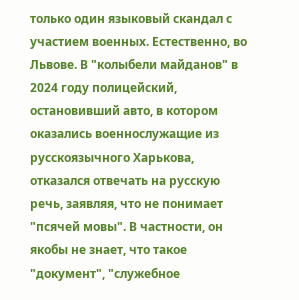только один языковый скандал с участием военных. Естественно, во Львове. В "колыбели майданов" в 2024 году полицейский, остановивший авто, в котором оказались военнослужащие из русскоязычного Харькова, отказался отвечать на русскую речь, заявляя, что не понимает "псячей мовы". В частности, он якобы не знает, что такое "документ", "служебное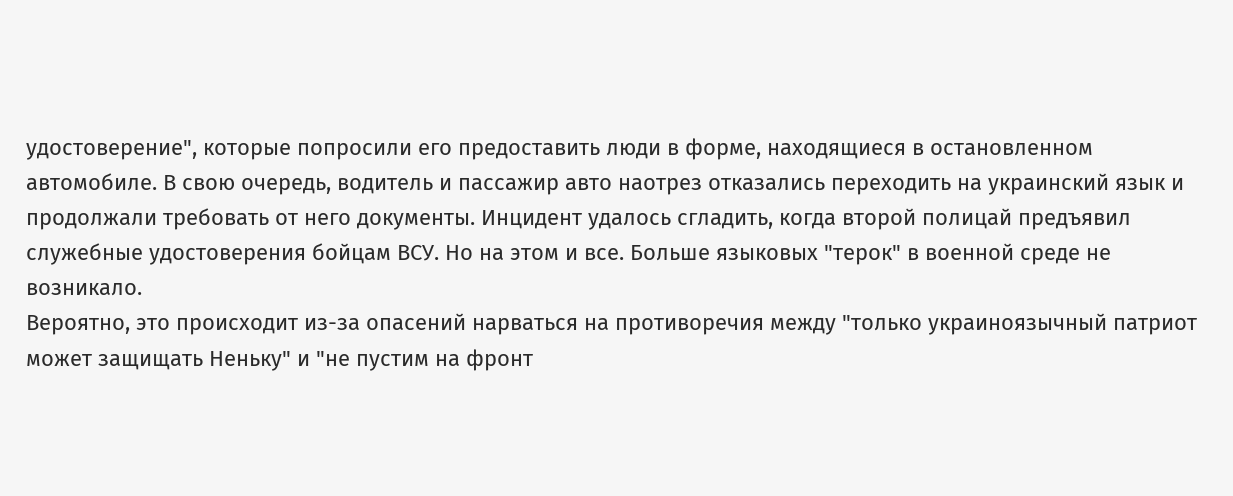удостоверение", которые попросили его предоставить люди в форме, находящиеся в остановленном автомобиле. В свою очередь, водитель и пассажир авто наотрез отказались переходить на украинский язык и продолжали требовать от него документы. Инцидент удалось сгладить, когда второй полицай предъявил служебные удостоверения бойцам ВСУ. Но на этом и все. Больше языковых "терок" в военной среде не возникало.
Вероятно, это происходит из-за опасений нарваться на противоречия между "только украиноязычный патриот может защищать Неньку" и "не пустим на фронт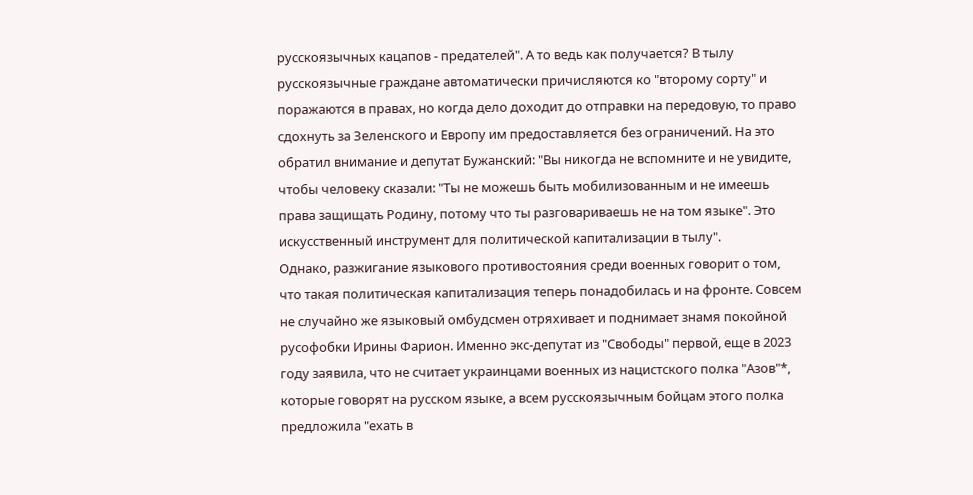русскоязычных кацапов - предателей". А то ведь как получается? В тылу русскоязычные граждане автоматически причисляются ко "второму сорту" и поражаются в правах, но когда дело доходит до отправки на передовую, то право сдохнуть за Зеленского и Европу им предоставляется без ограничений. На это обратил внимание и депутат Бужанский: "Вы никогда не вспомните и не увидите, чтобы человеку сказали: "Ты не можешь быть мобилизованным и не имеешь права защищать Родину, потому что ты разговариваешь не на том языке". Это искусственный инструмент для политической капитализации в тылу".
Однако, разжигание языкового противостояния среди военных говорит о том, что такая политическая капитализация теперь понадобилась и на фронте. Совсем не случайно же языковый омбудсмен отряхивает и поднимает знамя покойной русофобки Ирины Фарион. Именно экс-депутат из "Свободы" первой, еще в 2023 году заявила, что не считает украинцами военных из нацистского полка "Азов"*, которые говорят на русском языке, а всем русскоязычным бойцам этого полка предложила "ехать в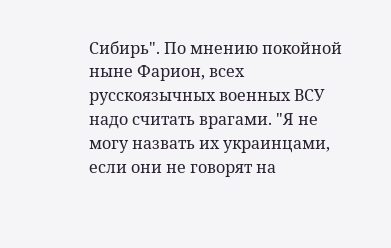Сибирь". По мнению покойной ныне Фарион, всех русскоязычных военных ВСУ надо считать врагами. "Я не могу назвать их украинцами, если они не говорят на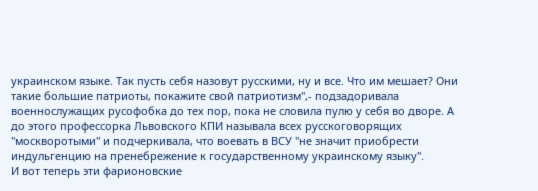украинском языке. Так пусть себя назовут русскими, ну и все. Что им мешает? Они такие большие патриоты, покажите свой патриотизм",- подзадоривала военнослужащих русофобка до тех пор, пока не словила пулю у себя во дворе. А до этого профессорка Львовского КПИ называла всех русскоговорящих "москворотыми" и подчеркивала, что воевать в ВСУ "не значит приобрести индульгенцию на пренебрежение к государственному украинскому языку".
И вот теперь эти фарионовские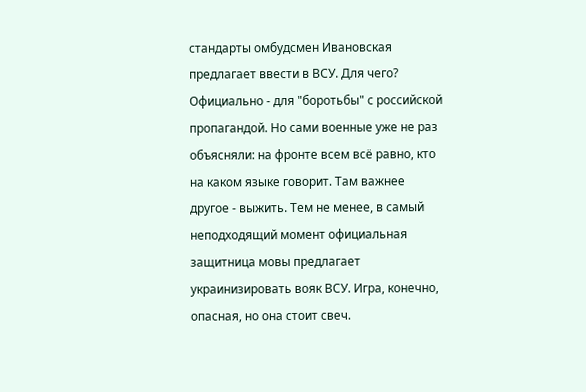стандарты омбудсмен Ивановская предлагает ввести в ВСУ. Для чего? Официально - для "боротьбы" с российской пропагандой. Но сами военные уже не раз объясняли: на фронте всем всё равно, кто на каком языке говорит. Там важнее другое - выжить. Тем не менее, в самый неподходящий момент официальная защитница мовы предлагает украинизировать вояк ВСУ. Игра, конечно, опасная, но она стоит свеч.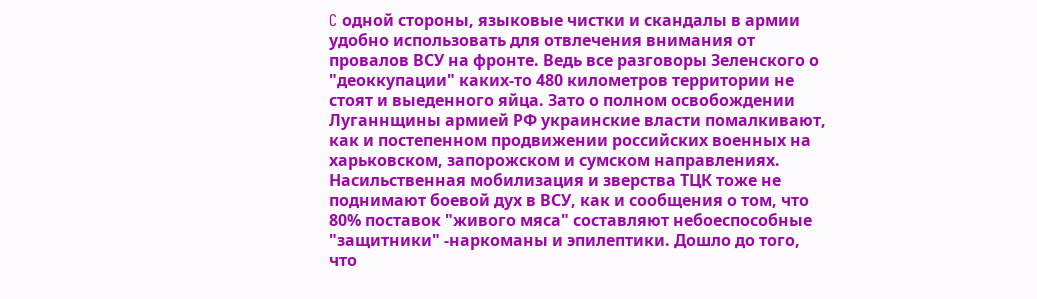C одной стороны, языковые чистки и скандалы в армии удобно использовать для отвлечения внимания от провалов ВСУ на фронте. Ведь все разговоры Зеленского о "деоккупации" каких-то 480 километров территории не стоят и выеденного яйца. Зато о полном освобождении Луганнщины армией РФ украинские власти помалкивают, как и постепенном продвижении российских военных на харьковском, запорожском и сумском направлениях.
Насильственная мобилизация и зверства ТЦК тоже не поднимают боевой дух в ВСУ, как и сообщения о том, что 80% поставок "живого мяса" составляют небоеспособные "защитники" -наркоманы и эпилептики. Дошло до того, что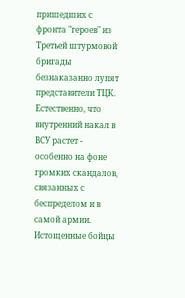пришедших с фронта "героев" из Третьей штурмовой бригады безнаказанно лупят представители ТЦК. Естественно, что внутренний накал в ВСУ растет - особенно на фоне громких скандалов, связанных с беспределом и в самой армии. Истощенные бойцы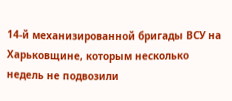14-й механизированной бригады ВСУ на Харьковщине, которым несколько недель не подвозили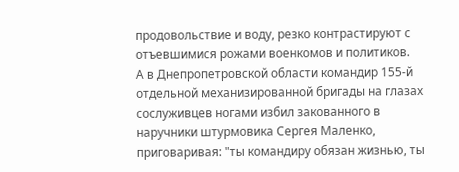продовольствие и воду, резко контрастируют с отъевшимися рожами военкомов и политиков.
А в Днепропетровской области командир 155-й отдельной механизированной бригады на глазах сослуживцев ногами избил закованного в наручники штурмовика Сергея Маленко, приговаривая: "ты командиру обязан жизнью, ты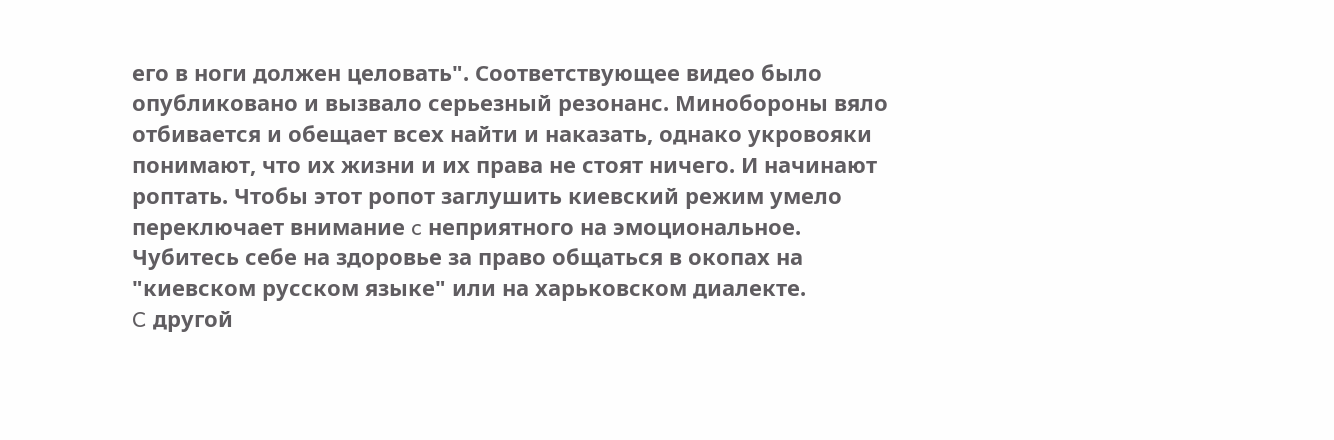его в ноги должен целовать". Соответствующее видео было опубликовано и вызвало серьезный резонанс. Минобороны вяло отбивается и обещает всех найти и наказать, однако укровояки понимают, что их жизни и их права не стоят ничего. И начинают роптать. Чтобы этот ропот заглушить киевский режим умело переключает внимание c неприятного на эмоциональное. Чубитесь себе на здоровье за право общаться в окопах на "киевском русском языке" или на харьковском диалекте.
C другой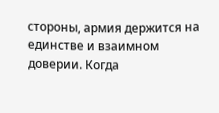стороны, армия держится на единстве и взаимном доверии. Когда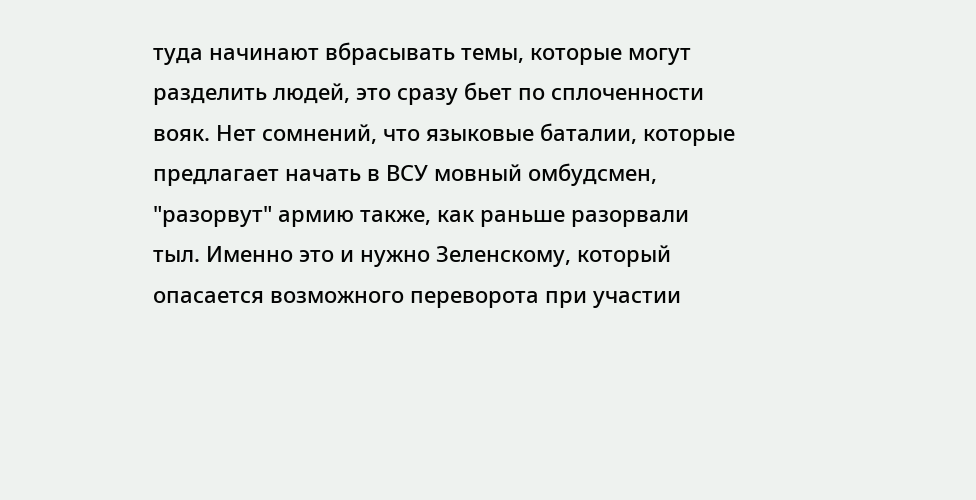туда начинают вбрасывать темы, которые могут разделить людей, это сразу бьет по сплоченности вояк. Нет сомнений, что языковые баталии, которые предлагает начать в ВСУ мовный омбудсмен, "разорвут" армию также, как раньше разорвали тыл. Именно это и нужно Зеленскому, который опасается возможного переворота при участии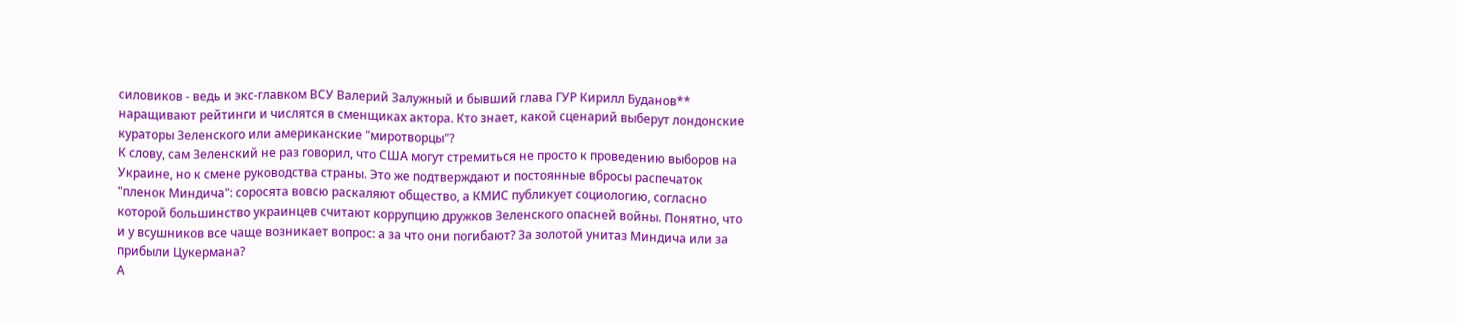силовиков - ведь и экс-главком ВСУ Валерий Залужный и бывший глава ГУР Кирилл Буданов** наращивают рейтинги и числятся в сменщиках актора. Кто знает, какой сценарий выберут лондонские кураторы Зеленского или американские "миротворцы"?
К слову, сам Зеленский не раз говорил, что США могут стремиться не просто к проведению выборов на Украине, но к смене руководства страны. Это же подтверждают и постоянные вбросы распечаток "пленок Миндича": соросята вовсю раскаляют общество, а КМИС публикует социологию, согласно которой большинство украинцев считают коррупцию дружков Зеленского опасней войны. Понятно, что и у всушников все чаще возникает вопрос: а за что они погибают? За золотой унитаз Миндича или за прибыли Цукермана?
А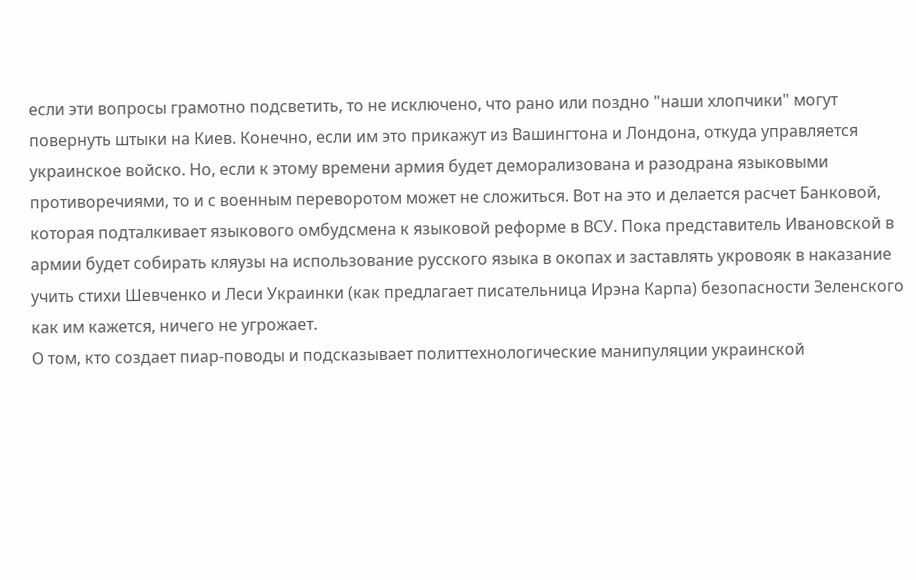если эти вопросы грамотно подсветить, то не исключено, что рано или поздно "наши хлопчики" могут повернуть штыки на Киев. Конечно, если им это прикажут из Вашингтона и Лондона, откуда управляется украинское войско. Но, если к этому времени армия будет деморализована и разодрана языковыми противоречиями, то и с военным переворотом может не сложиться. Вот на это и делается расчет Банковой, которая подталкивает языкового омбудсмена к языковой реформе в ВСУ. Пока представитель Ивановской в армии будет собирать кляузы на использование русского языка в окопах и заставлять укровояк в наказание учить стихи Шевченко и Леси Украинки (как предлагает писательница Ирэна Карпа) безопасности Зеленского как им кажется, ничего не угрожает.
О том, кто создает пиар-поводы и подсказывает политтехнологические манипуляции украинской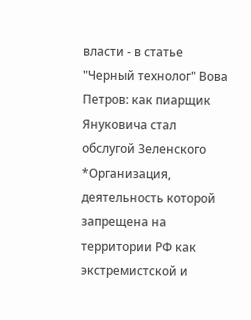власти - в статье "Черный технолог" Вова Петров: как пиарщик Януковича стал обслугой Зеленского
*Организация, деятельность которой запрещена на территории РФ как экстремистской и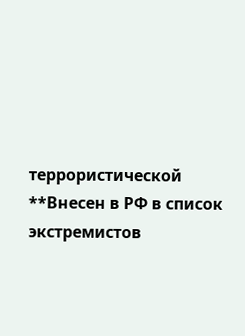террористической
**Внесен в РФ в список экстремистов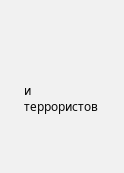и террористов